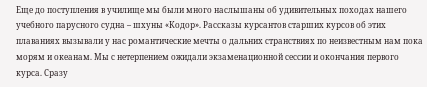Еще до поступления в училище мы были много наслышаны об удивительных походах нашего учебного парусного судна – шхуны «Кодор». Рассказы курсантов старших курсов об этих плаваниях вызывали у нас романтические мечты о дальних странствиях по неизвестным нам пока морям и океанам. Мы с нетерпением ожидали экзаменационной сессии и окончания первого курса. Сразу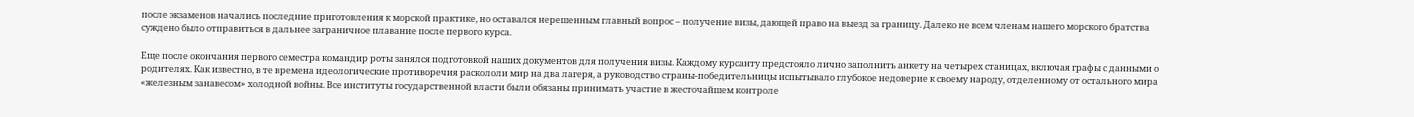после экзаменов начались последние приготовления к морской практике, но оставался нерешенным главный вопрос – получение визы, дающей право на выезд за границу. Далеко не всем членам нашего морского братства суждено было отправиться в дальнее заграничное плавание после первого курса.

Еще после окончания первого семестра командир роты занялся подготовкой наших документов для получения визы. Каждому курсанту предстояло лично заполнить анкету на четырех станицах, включая графы с данными о родителях. Как известно, в те времена идеологические противоречия раскололи мир на два лагеря, а руководство страны-победительницы испытывало глубокое недоверие к своему народу, отделенному от остального мира «железным занавесом» холодной войны. Все институты государственной власти были обязаны принимать участие в жесточайшем контроле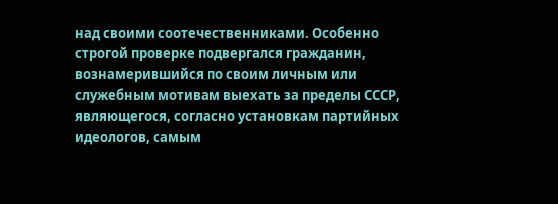над своими соотечественниками. Особенно строгой проверке подвергался гражданин, вознамерившийся по своим личным или служебным мотивам выехать за пределы СССР, являющегося, согласно установкам партийных идеологов, самым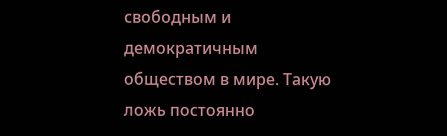свободным и демократичным обществом в мире. Такую ложь постоянно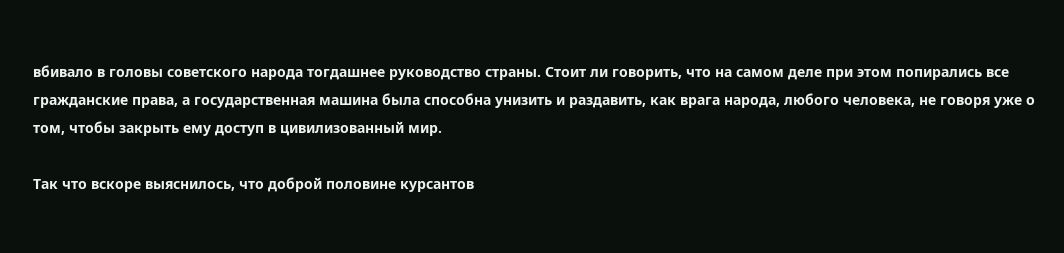вбивало в головы советского народа тогдашнее руководство страны. Стоит ли говорить, что на самом деле при этом попирались все гражданские права, а государственная машина была способна унизить и раздавить, как врага народа, любого человека, не говоря уже о том, чтобы закрыть ему доступ в цивилизованный мир.

Так что вскоре выяснилось, что доброй половине курсантов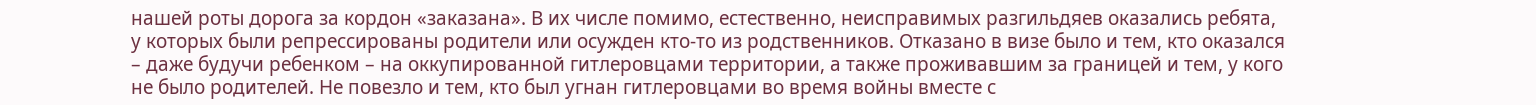нашей роты дорога за кордон «заказана». В их числе помимо, естественно, неисправимых разгильдяев оказались ребята, у которых были репрессированы родители или осужден кто-то из родственников. Отказано в визе было и тем, кто оказался – даже будучи ребенком – на оккупированной гитлеровцами территории, а также проживавшим за границей и тем, у кого не было родителей. Не повезло и тем, кто был угнан гитлеровцами во время войны вместе с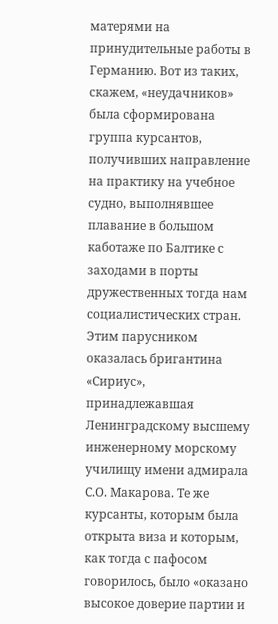матерями на принудительные работы в Германию. Вот из таких, скажем, «неудачников» была сформирована группа курсантов, получивших направление на практику на учебное судно, выполнявшее плавание в большом каботаже по Балтике с заходами в порты дружественных тогда нам социалистических стран. Этим парусником оказалась бригантина «Сириус», принадлежавшая Ленинградскому высшему инженерному морскому училищу имени адмирала С.О. Макарова. Те же курсанты, которым была открыта виза и которым, как тогда с пафосом говорилось, было «оказано высокое доверие партии и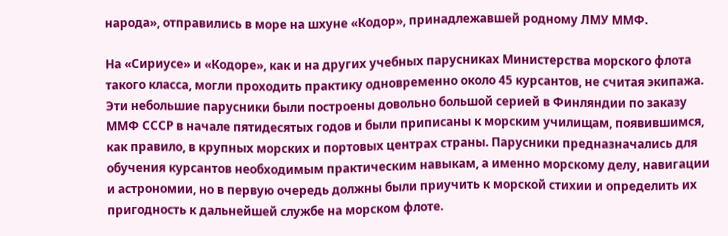народа», отправились в море на шхуне «Кодор», принадлежавшей родному ЛМУ ММФ.

На «Сириусе» и «Кодоре», как и на других учебных парусниках Министерства морского флота такого класса, могли проходить практику одновременно около 45 курсантов, не считая экипажа. Эти небольшие парусники были построены довольно большой серией в Финляндии по заказу ММФ СССР в начале пятидесятых годов и были приписаны к морским училищам, появившимся, как правило, в крупных морских и портовых центрах страны. Парусники предназначались для обучения курсантов необходимым практическим навыкам, а именно морскому делу, навигации и астрономии, но в первую очередь должны были приучить к морской стихии и определить их пригодность к дальнейшей службе на морском флоте.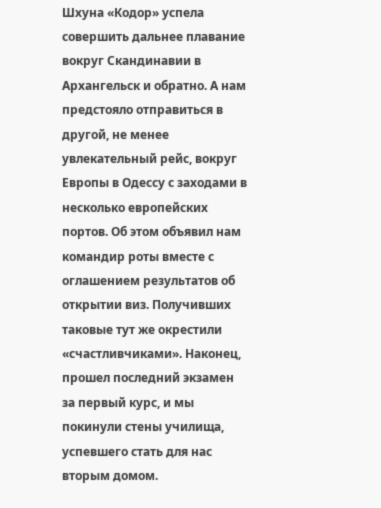Шхуна «Кодор» успела совершить дальнее плавание вокруг Скандинавии в Архангельск и обратно. А нам предстояло отправиться в другой, не менее увлекательный рейс, вокруг Европы в Одессу с заходами в несколько европейских портов. Об этом объявил нам командир роты вместе с оглашением результатов об открытии виз. Получивших таковые тут же окрестили «счастливчиками». Наконец, прошел последний экзамен за первый курс, и мы покинули стены училища, успевшего стать для нас вторым домом.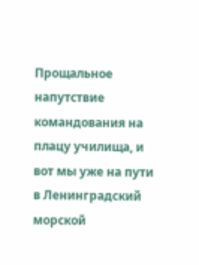Прощальное напутствие командования на плацу училища, и вот мы уже на пути в Ленинградский морской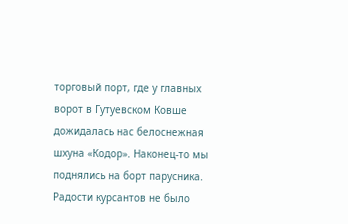торговый порт, где у главных ворот в Гутуевском Ковше дожидалась нас белоснежная шхуна «Кодор». Наконец-то мы поднялись на борт парусника. Радости курсантов не было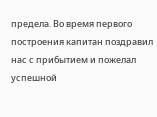предела. Во время первого построения капитан поздравил нас с прибытием и пожелал успешной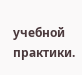учебной практики.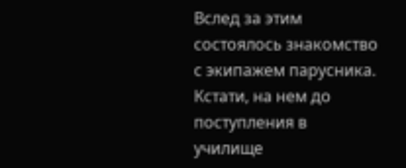Вслед за этим состоялось знакомство с экипажем парусника. Кстати, на нем до поступления в училище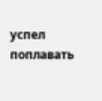успел поплавать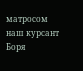матросом наш курсант Боря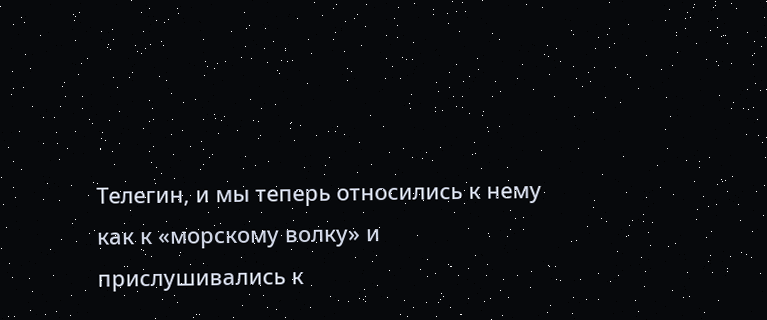Телегин, и мы теперь относились к нему как к «морскому волку» и прислушивались к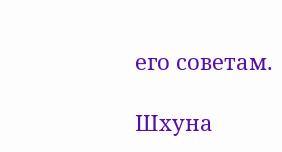его советам.

Шхуна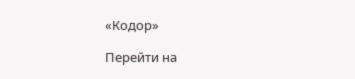«Кодор»

Перейти на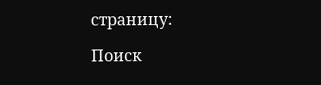страницу:

Поиск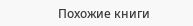Похожие книги